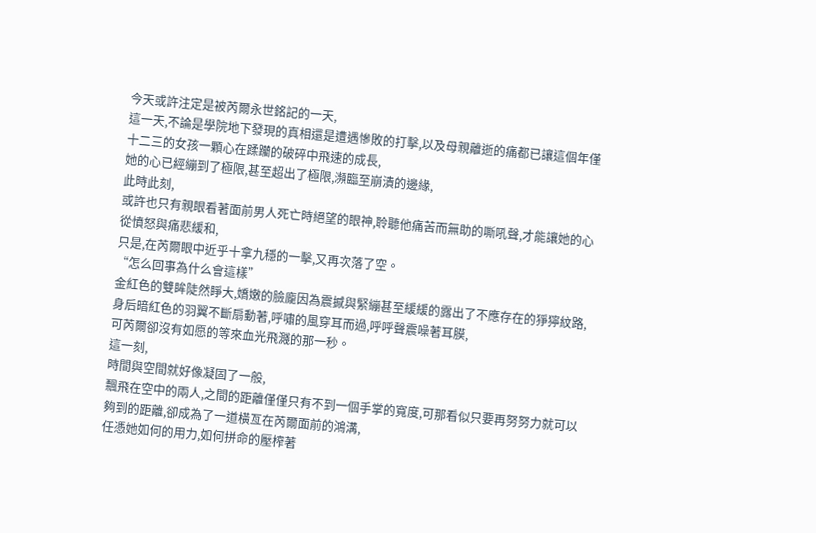今天或許注定是被芮爾永世銘記的一天,
這一天,不論是學院地下發現的真相還是遭遇慘敗的打擊,以及母親離逝的痛都已讓這個年僅十二三的女孩一顆心在蹂躪的破碎中飛速的成長,
她的心已經繃到了極限,甚至超出了極限,瀕臨至崩潰的邊緣,
此時此刻,
或許也只有親眼看著面前男人死亡時絕望的眼神,聆聽他痛苦而無助的嘶吼聲,才能讓她的心從憤怒與痛悲緩和,
只是,在芮爾眼中近乎十拿九穩的一擊,又再次落了空。
“怎么回事為什么會這樣”
金紅色的雙眸陡然睜大,嬌嫩的臉龐因為震撼與緊繃甚至緩緩的露出了不應存在的猙獰紋路,
身后暗紅色的羽翼不斷扇動著,呼嘯的風穿耳而過,呼呼聲震噪著耳膜,
可芮爾卻沒有如愿的等來血光飛濺的那一秒。
這一刻,
時間與空間就好像凝固了一般,
飄飛在空中的兩人,之間的距離僅僅只有不到一個手掌的寬度,可那看似只要再努努力就可以夠到的距離,卻成為了一道橫亙在芮爾面前的鴻溝,
任憑她如何的用力,如何拼命的壓榨著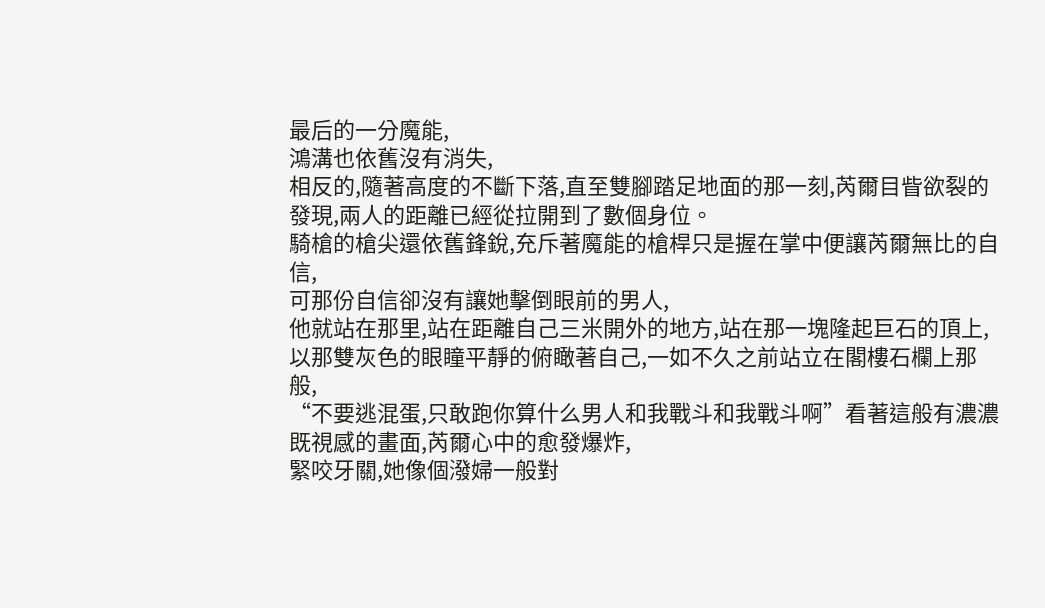最后的一分魔能,
鴻溝也依舊沒有消失,
相反的,隨著高度的不斷下落,直至雙腳踏足地面的那一刻,芮爾目眥欲裂的發現,兩人的距離已經從拉開到了數個身位。
騎槍的槍尖還依舊鋒銳,充斥著魔能的槍桿只是握在掌中便讓芮爾無比的自信,
可那份自信卻沒有讓她擊倒眼前的男人,
他就站在那里,站在距離自己三米開外的地方,站在那一塊隆起巨石的頂上,以那雙灰色的眼瞳平靜的俯瞰著自己,一如不久之前站立在閣樓石欄上那般,
“不要逃混蛋,只敢跑你算什么男人和我戰斗和我戰斗啊”看著這般有濃濃既視感的畫面,芮爾心中的愈發爆炸,
緊咬牙關,她像個潑婦一般對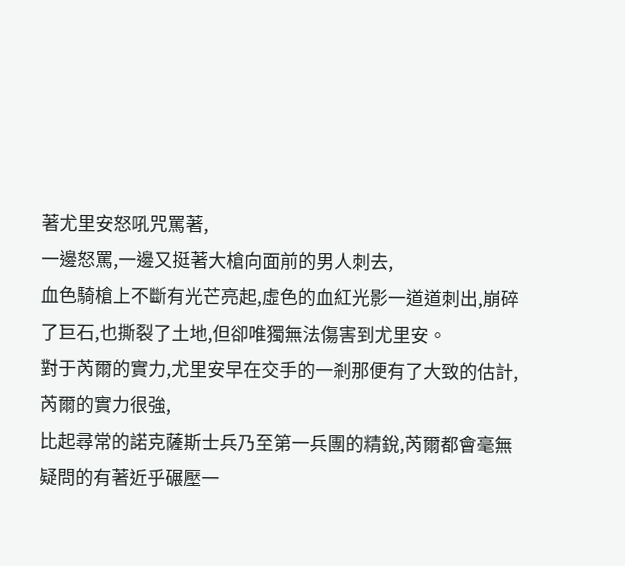著尤里安怒吼咒罵著,
一邊怒罵,一邊又挺著大槍向面前的男人刺去,
血色騎槍上不斷有光芒亮起,虛色的血紅光影一道道刺出,崩碎了巨石,也撕裂了土地,但卻唯獨無法傷害到尤里安。
對于芮爾的實力,尤里安早在交手的一剎那便有了大致的估計,
芮爾的實力很強,
比起尋常的諾克薩斯士兵乃至第一兵團的精銳,芮爾都會毫無疑問的有著近乎碾壓一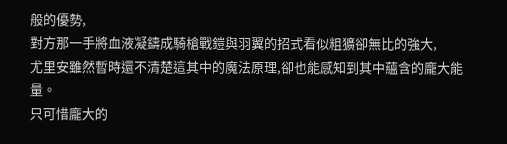般的優勢,
對方那一手將血液凝鑄成騎槍戰鎧與羽翼的招式看似粗獷卻無比的強大,
尤里安雖然暫時還不清楚這其中的魔法原理,卻也能感知到其中蘊含的龐大能量。
只可惜龐大的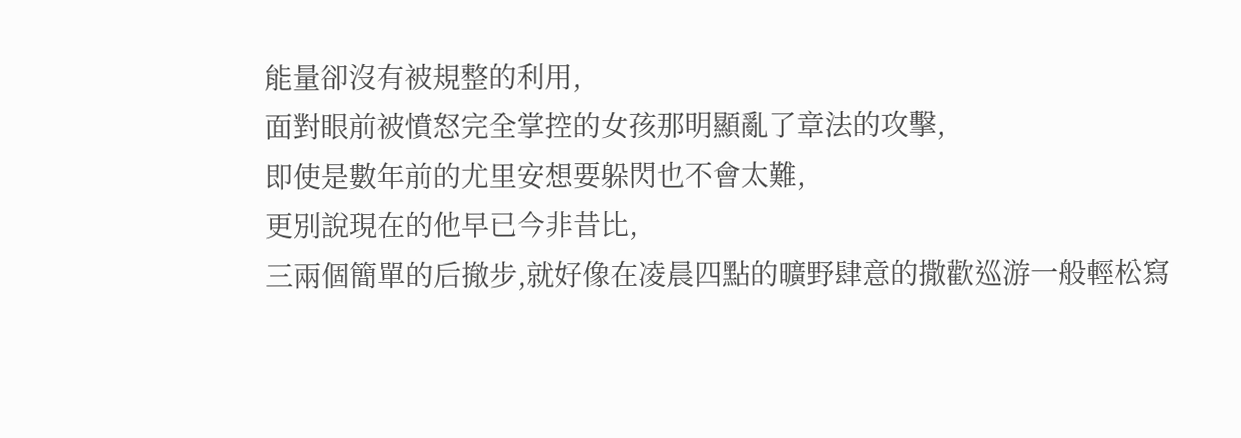能量卻沒有被規整的利用,
面對眼前被憤怒完全掌控的女孩那明顯亂了章法的攻擊,
即使是數年前的尤里安想要躲閃也不會太難,
更別說現在的他早已今非昔比,
三兩個簡單的后撤步,就好像在凌晨四點的曠野肆意的撒歡巡游一般輕松寫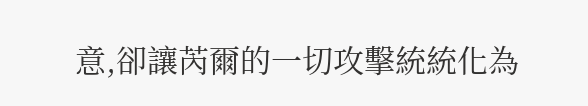意,卻讓芮爾的一切攻擊統統化為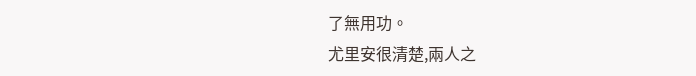了無用功。
尤里安很清楚,兩人之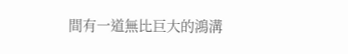間有一道無比巨大的鴻溝